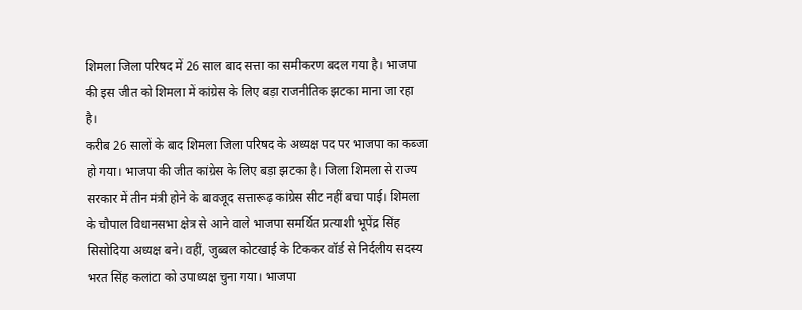शिमला जिला परिषद में 26 साल बाद सत्ता का समीकरण बदल गया है। भाजपा की इस जीत को शिमला में कांग्रेस के लिए बड़ा राजनीतिक झटका माना जा रहा है।
करीब 26 सालों के बाद शिमला जिला परिषद के अध्यक्ष पद पर भाजपा का कब्जा हो गया। भाजपा की जीत कांग्रेस के लिए बड़ा झटका है। जिला शिमला से राज्य सरकार में तीन मंत्री होने के बावजूद सत्तारूढ़ कांग्रेस सीट नहीं बचा पाई। शिमला के चौपाल विधानसभा क्षेत्र से आने वाले भाजपा समर्थित प्रत्याशी भूपेंद्र सिंह सिसोदिया अध्यक्ष बने। वहीं, जुब्बल कोटखाई के टिककर वॉर्ड से निर्दलीय सदस्य भरत सिंह कलांटा को उपाध्यक्ष चुना गया। भाजपा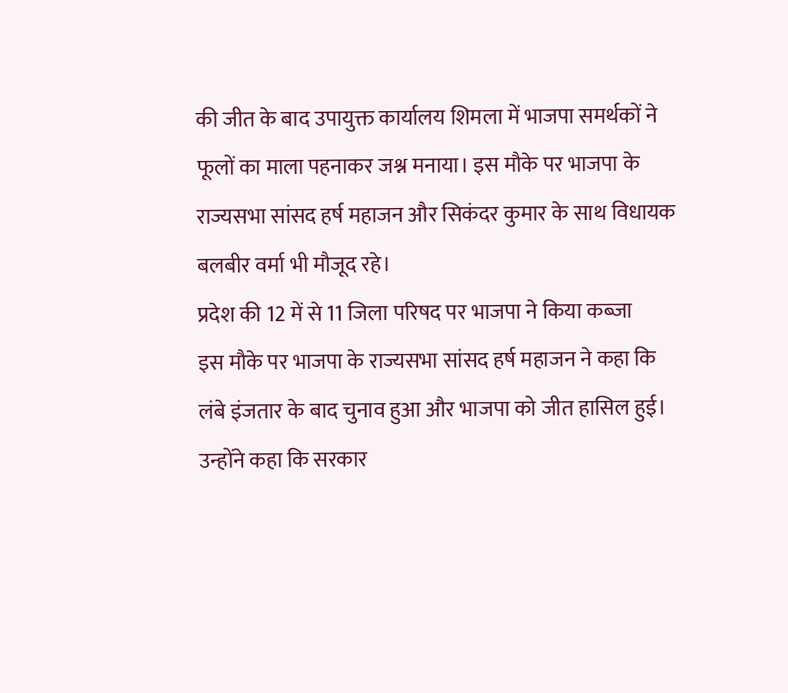की जीत के बाद उपायुक्त कार्यालय शिमला में भाजपा समर्थकों ने फूलों का माला पहनाकर जश्न मनाया। इस मौके पर भाजपा के राज्यसभा सांसद हर्ष महाजन और सिकंदर कुमार के साथ विधायक बलबीर वर्मा भी मौजूद रहे।
प्रदेश की 12 में से 11 जिला परिषद पर भाजपा ने किया कब्जा
इस मौके पर भाजपा के राज्यसभा सांसद हर्ष महाजन ने कहा कि लंबे इंजतार के बाद चुनाव हुआ और भाजपा को जीत हासिल हुई। उन्होंने कहा कि सरकार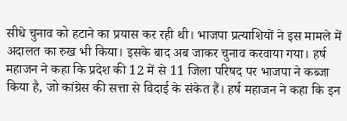सीधे चुनाव को हटाने का प्रयास कर रही थी। भाजपा प्रत्याशियों ने इस मामले में अदालत का रुख भी किया। इसके बाद अब जाकर चुनाव करवाया गया। हर्ष महाजन ने कहा कि प्रदेश की 12 में से 11 जिला परिषद पर भाजपा ने कब्जा किया है, जो कांग्रेस की सत्ता से विदाई के संकेत हैं। हर्ष महाजन ने कहा कि इन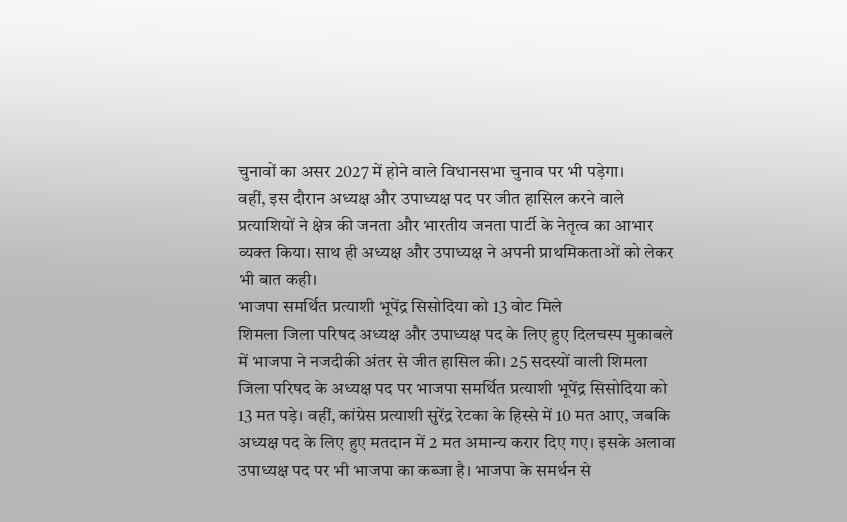चुनावों का असर 2027 में होने वाले विधानसभा चुनाव पर भी पड़ेगा।
वहीं, इस दौरान अध्यक्ष और उपाध्यक्ष पद पर जीत हासिल करने वाले प्रत्याशियों ने क्षेत्र की जनता और भारतीय जनता पार्टी के नेतृत्व का आभार व्यक्त किया। साथ ही अध्यक्ष और उपाध्यक्ष ने अपनी प्राथमिकताओं को लेकर भी बात कही।
भाजपा समर्थित प्रत्याशी भूपेंद्र सिसोदिया को 13 वोट मिले
शिमला जिला परिषद अध्यक्ष और उपाध्यक्ष पद के लिए हुए दिलचस्प मुकाबले में भाजपा ने नजदीकी अंतर से जीत हासिल की। 25 सदस्यों वाली शिमला जिला परिषद के अध्यक्ष पद पर भाजपा समर्थित प्रत्याशी भूपेंद्र सिसोदिया को 13 मत पड़े। वहीं, कांग्रेस प्रत्याशी सुरेंद्र रेटका के हिस्से में 10 मत आए, जबकि अध्यक्ष पद के लिए हुए मतदान में 2 मत अमान्य करार दिए गए। इसके अलावा उपाध्यक्ष पद पर भी भाजपा का कब्जा है। भाजपा के समर्थन से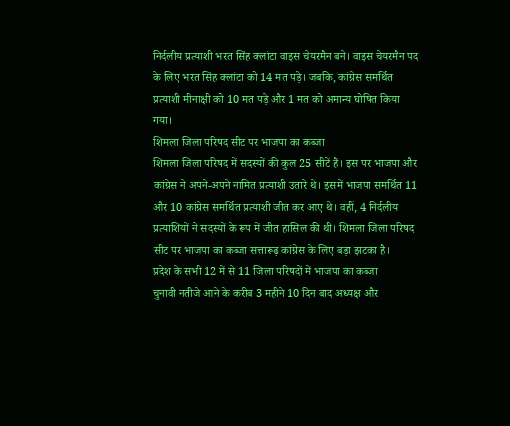निर्दलीय प्रत्याशी भरत सिंह क्लांटा वाइस चेयरमैन बने। वाइस चेयरमैन पद के लिए भरत सिंह क्लांटा को 14 मत पड़े। जबकि, कांग्रेस समर्थित प्रत्याशी मीनाक्षी को 10 मत पड़े और 1 मत को अमान्य घोषित किया गया।
शिमला जिला परिषद सीट पर भाजपा का कब्जा
शिमला जिला परिषद में सदस्यों की कुल 25 सीटें हैं। इस पर भाजपा और कांग्रेस ने अपने-अपने नामित प्रत्याशी उतारे थे। इसमें भाजपा समर्थित 11 और 10 कांग्रेस समर्थित प्रत्याशी जीत कर आए थे। वहीं, 4 निर्दलीय प्रत्याशियों ने सदस्यों के रूप में जीत हासिल की थी। शिमला जिला परिषद सीट पर भाजपा का कब्जा सत्तारूढ़ कांग्रेस के लिए बड़ा झटका है।
प्रदेश के सभी 12 में से 11 जिला परिषदों में भाजपा का कब्जा
चुनावी नतीजे आने के करीब 3 महीने 10 दिन बाद अध्यक्ष और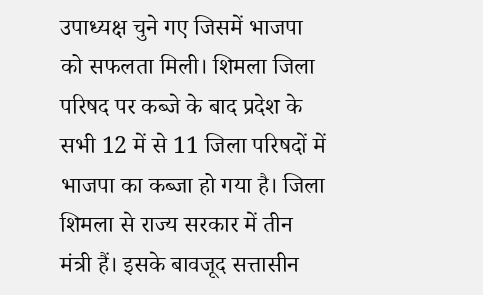उपाध्यक्ष चुने गए जिसमें भाजपा को सफलता मिली। शिमला जिला परिषद पर कब्जे के बाद प्रदेश के सभी 12 में से 11 जिला परिषदों में भाजपा का कब्जा हो गया है। जिला शिमला से राज्य सरकार में तीन मंत्री हैं। इसके बावजूद सत्तासीन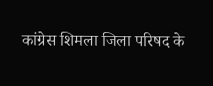कांग्रेस शिमला जिला परिषद के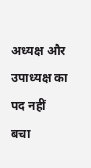अध्यक्ष और उपाध्यक्ष का पद नहीं बचा